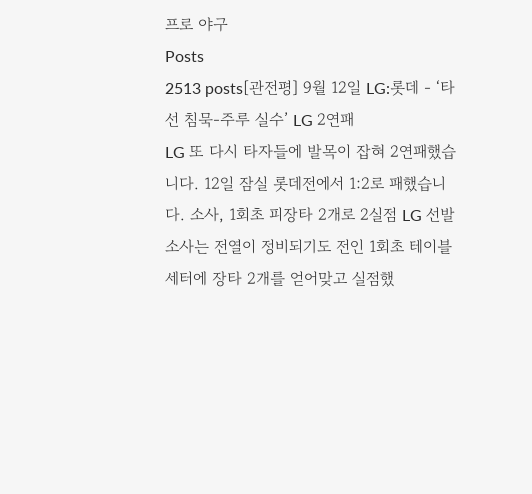프로 야구
Posts
2513 posts[관전평] 9월 12일 LG:롯데 - ‘타선 침묵-주루 실수’ LG 2연패
LG 또 다시 타자들에 발목이 잡혀 2연패했습니다. 12일 잠실 롯데전에서 1:2로 패했습니다. 소사, 1회초 피장타 2개로 2실점 LG 선발 소사는 전열이 정비되기도 전인 1회초 테이블세터에 장타 2개를 얻어맞고 실점했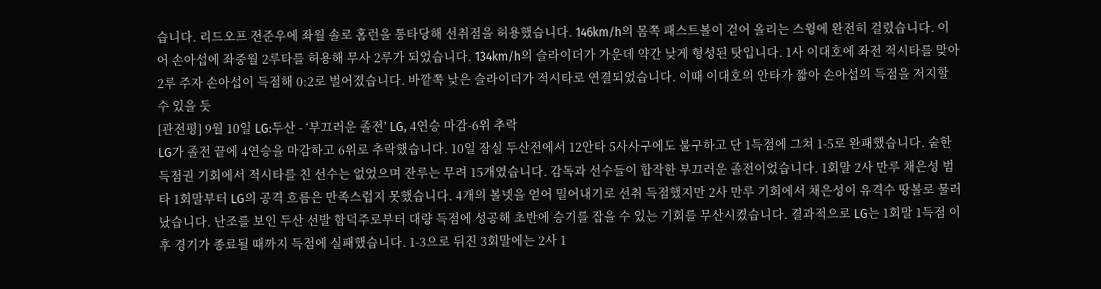습니다. 리드오프 전준우에 좌월 솔로 홈런을 통타당해 선취점을 허용했습니다. 146km/h의 몸쪽 패스트볼이 걷어 올리는 스윙에 완전히 걸렸습니다. 이어 손아섭에 좌중월 2루타를 허용해 무사 2루가 되었습니다. 134km/h의 슬라이더가 가운데 약간 낮게 형성된 탓입니다. 1사 이대호에 좌전 적시타를 맞아 2루 주자 손아섭이 득점해 0:2로 벌어졌습니다. 바깥쪽 낮은 슬라이더가 적시타로 연결되었습니다. 이때 이대호의 안타가 짧아 손아섭의 득점을 저지할 수 있을 듯
[관전평] 9월 10일 LG:두산 - ‘부끄러운 졸전’ LG, 4연승 마감-6위 추락
LG가 졸전 끝에 4연승을 마감하고 6위로 추락했습니다. 10일 잠실 두산전에서 12안타 5사사구에도 불구하고 단 1득점에 그쳐 1-5로 완패했습니다. 숱한 득점권 기회에서 적시타를 친 선수는 없었으며 잔루는 무려 15개였습니다. 감독과 선수들이 합작한 부끄러운 졸전이었습니다. 1회말 2사 만루 채은성 범타 1회말부터 LG의 공격 흐름은 만족스럽지 못했습니다. 4개의 볼넷을 얻어 밀어내기로 선취 득점했지만 2사 만루 기회에서 채은성이 유격수 땅볼로 물러났습니다. 난조를 보인 두산 선발 함덕주로부터 대량 득점에 성공해 초반에 승기를 잡을 수 있는 기회를 무산시켰습니다. 결과적으로 LG는 1회말 1득점 이후 경기가 종료될 때까지 득점에 실패했습니다. 1-3으로 뒤진 3회말에는 2사 1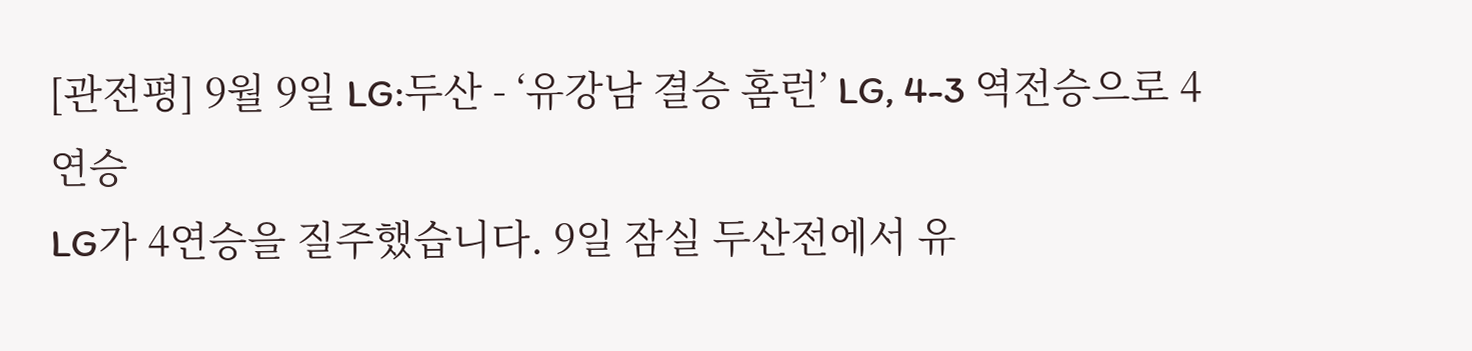[관전평] 9월 9일 LG:두산 - ‘유강남 결승 홈런’ LG, 4-3 역전승으로 4연승
LG가 4연승을 질주했습니다. 9일 잠실 두산전에서 유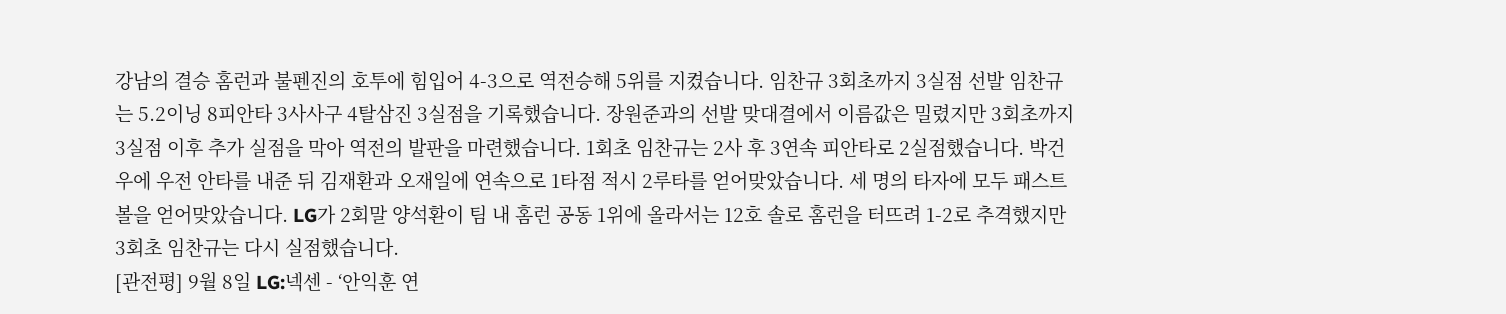강남의 결승 홈런과 불펜진의 호투에 힘입어 4-3으로 역전승해 5위를 지켰습니다. 임찬규 3회초까지 3실점 선발 임찬규는 5.2이닝 8피안타 3사사구 4탈삼진 3실점을 기록했습니다. 장원준과의 선발 맞대결에서 이름값은 밀렸지만 3회초까지 3실점 이후 추가 실점을 막아 역전의 발판을 마련했습니다. 1회초 임찬규는 2사 후 3연속 피안타로 2실점했습니다. 박건우에 우전 안타를 내준 뒤 김재환과 오재일에 연속으로 1타점 적시 2루타를 얻어맞았습니다. 세 명의 타자에 모두 패스트볼을 얻어맞았습니다. LG가 2회말 양석환이 팀 내 홈런 공동 1위에 올라서는 12호 솔로 홈런을 터뜨려 1-2로 추격했지만 3회초 임찬규는 다시 실점했습니다.
[관전평] 9월 8일 LG:넥센 - ‘안익훈 연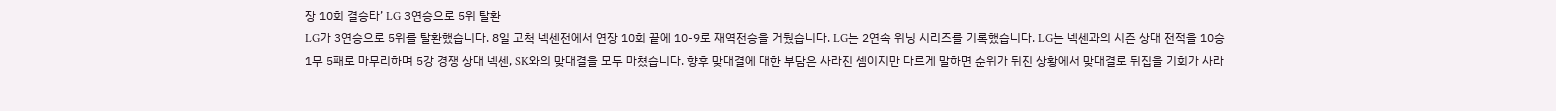장 10회 결승타’ LG 3연승으로 5위 탈환
LG가 3연승으로 5위를 탈환했습니다. 8일 고척 넥센전에서 연장 10회 끝에 10-9로 재역전승을 거뒀습니다. LG는 2연속 위닝 시리즈를 기록했습니다. LG는 넥센과의 시즌 상대 전적을 10승 1무 5패로 마무리하며 5강 경쟁 상대 넥센, SK와의 맞대결을 모두 마쳤습니다. 향후 맞대결에 대한 부담은 사라진 셈이지만 다르게 말하면 순위가 뒤진 상황에서 맞대결로 뒤집을 기회가 사라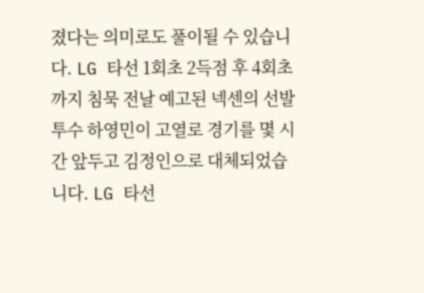졌다는 의미로도 풀이될 수 있습니다. LG 타선 1회초 2득점 후 4회초까지 침묵 전날 예고된 넥센의 선발 투수 하영민이 고열로 경기를 몇 시간 앞두고 김정인으로 대체되었습니다. LG 타선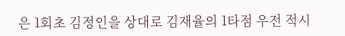은 1회초 김정인을 상대로 김재율의 1타점 우전 적시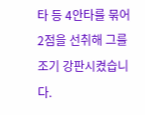타 등 4안타를 묶어 2점을 선취해 그를 조기 강판시켰습니다.